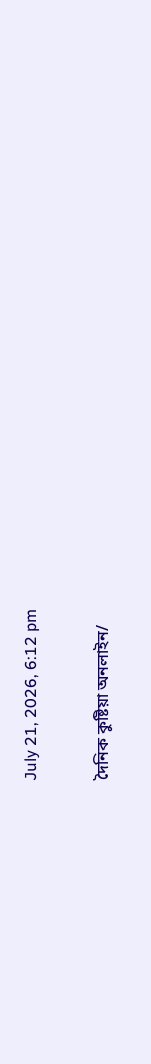July 21, 2026, 6:12 pm

দৈনিক কুষ্টিয়া অনলাইন/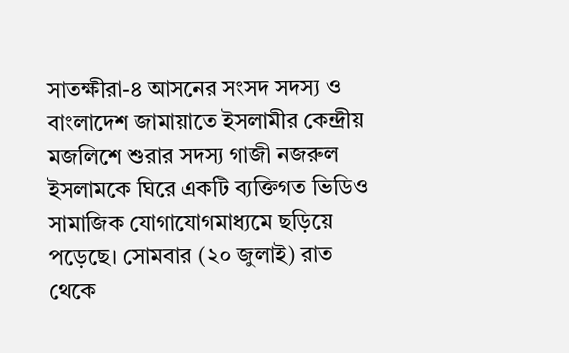সাতক্ষীরা-৪ আসনের সংসদ সদস্য ও বাংলাদেশ জামায়াতে ইসলামীর কেন্দ্রীয় মজলিশে শুরার সদস্য গাজী নজরুল ইসলামকে ঘিরে একটি ব্যক্তিগত ভিডিও সামাজিক যোগাযোগমাধ্যমে ছড়িয়ে পড়েছে। সোমবার (২০ জুলাই) রাত থেকে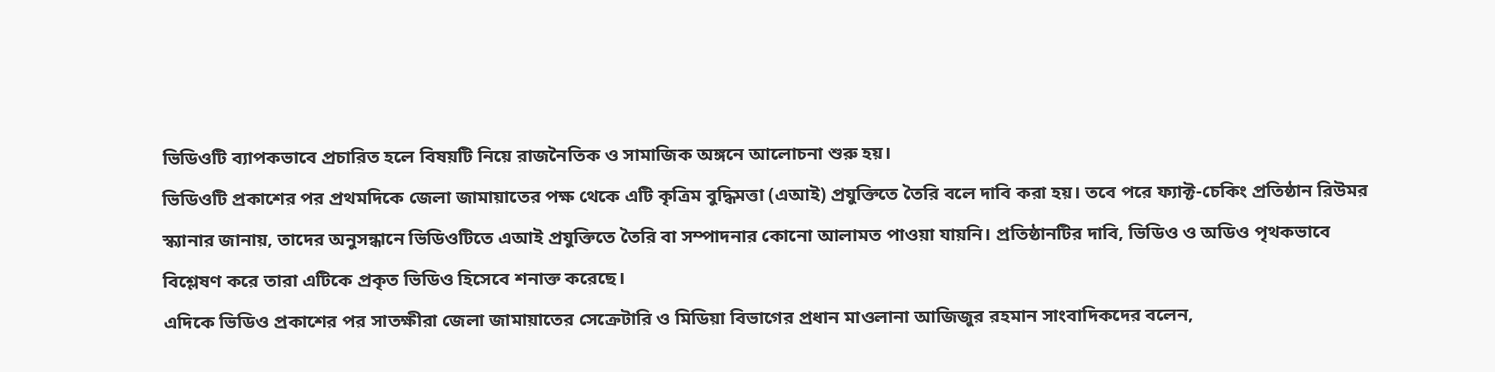ভিডিওটি ব্যাপকভাবে প্রচারিত হলে বিষয়টি নিয়ে রাজনৈতিক ও সামাজিক অঙ্গনে আলোচনা শুরু হয়।
ভিডিওটি প্রকাশের পর প্রথমদিকে জেলা জামায়াতের পক্ষ থেকে এটি কৃত্রিম বুদ্ধিমত্তা (এআই) প্রযুক্তিতে তৈরি বলে দাবি করা হয়। তবে পরে ফ্যাক্ট-চেকিং প্রতিষ্ঠান রিউমর স্ক্যানার জানায়, তাদের অনুসন্ধানে ভিডিওটিতে এআই প্রযুক্তিতে তৈরি বা সম্পাদনার কোনো আলামত পাওয়া যায়নি। প্রতিষ্ঠানটির দাবি, ভিডিও ও অডিও পৃথকভাবে বিশ্লেষণ করে তারা এটিকে প্রকৃত ভিডিও হিসেবে শনাক্ত করেছে।
এদিকে ভিডিও প্রকাশের পর সাতক্ষীরা জেলা জামায়াতের সেক্রেটারি ও মিডিয়া বিভাগের প্রধান মাওলানা আজিজুর রহমান সাংবাদিকদের বলেন,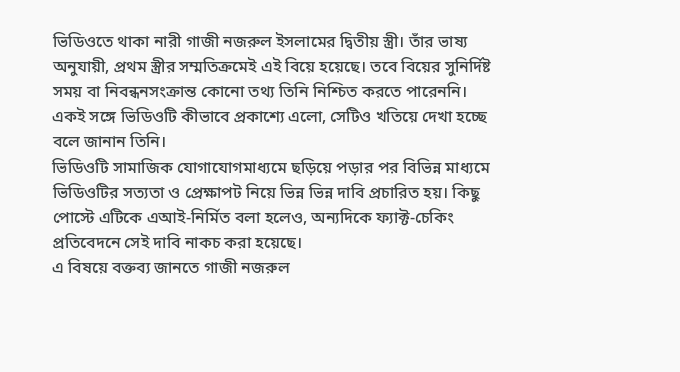ভিডিওতে থাকা নারী গাজী নজরুল ইসলামের দ্বিতীয় স্ত্রী। তাঁর ভাষ্য অনুযায়ী, প্রথম স্ত্রীর সম্মতিক্রমেই এই বিয়ে হয়েছে। তবে বিয়ের সুনির্দিষ্ট সময় বা নিবন্ধনসংক্রান্ত কোনো তথ্য তিনি নিশ্চিত করতে পারেননি। একই সঙ্গে ভিডিওটি কীভাবে প্রকাশ্যে এলো, সেটিও খতিয়ে দেখা হচ্ছে বলে জানান তিনি।
ভিডিওটি সামাজিক যোগাযোগমাধ্যমে ছড়িয়ে পড়ার পর বিভিন্ন মাধ্যমে ভিডিওটির সত্যতা ও প্রেক্ষাপট নিয়ে ভিন্ন ভিন্ন দাবি প্রচারিত হয়। কিছু পোস্টে এটিকে এআই-নির্মিত বলা হলেও, অন্যদিকে ফ্যাক্ট-চেকিং প্রতিবেদনে সেই দাবি নাকচ করা হয়েছে।
এ বিষয়ে বক্তব্য জানতে গাজী নজরুল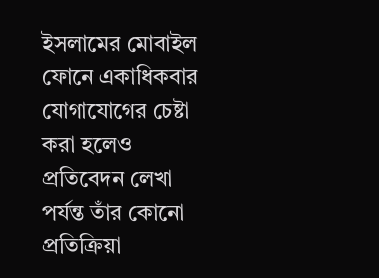ইসলামের মোবাইল ফোনে একাধিকবার যোগাযোগের চেষ্টা করা হলেও প্রতিবেদন লেখা পর্যন্ত তাঁর কোনো প্রতিক্রিয়া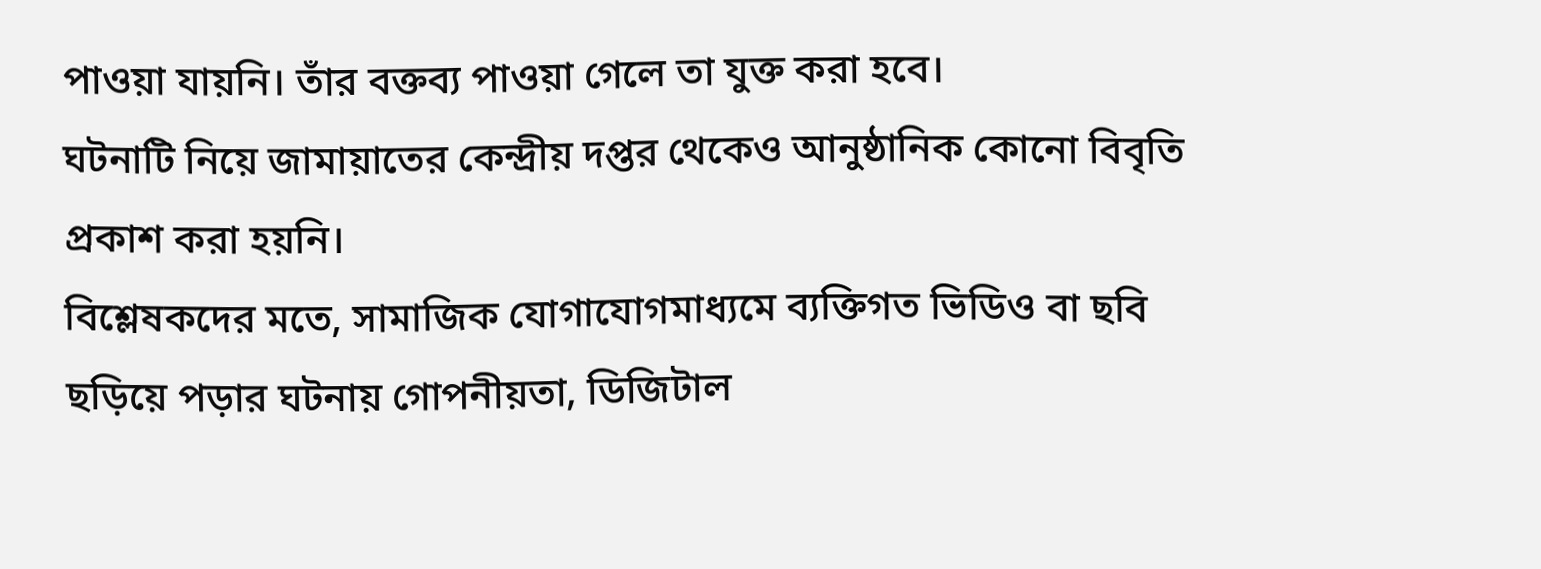পাওয়া যায়নি। তাঁর বক্তব্য পাওয়া গেলে তা যুক্ত করা হবে।
ঘটনাটি নিয়ে জামায়াতের কেন্দ্রীয় দপ্তর থেকেও আনুষ্ঠানিক কোনো বিবৃতি প্রকাশ করা হয়নি।
বিশ্লেষকদের মতে, সামাজিক যোগাযোগমাধ্যমে ব্যক্তিগত ভিডিও বা ছবি ছড়িয়ে পড়ার ঘটনায় গোপনীয়তা, ডিজিটাল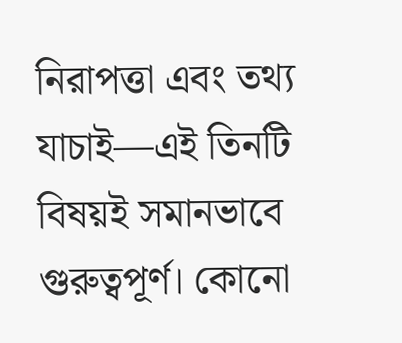নিরাপত্তা এবং তথ্য যাচাই—এই তিনটি বিষয়ই সমানভাবে গুরুত্বপূর্ণ। কোনো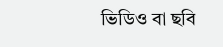ভিডিও বা ছবি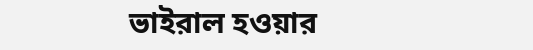ভাইরাল হওয়ার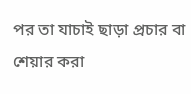পর তা যাচাই ছাড়া প্রচার বা শেয়ার করা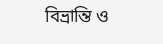বিভ্রান্তি ও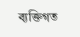ব্যক্তিগত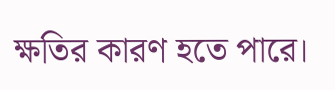ক্ষতির কারণ হতে পারে।